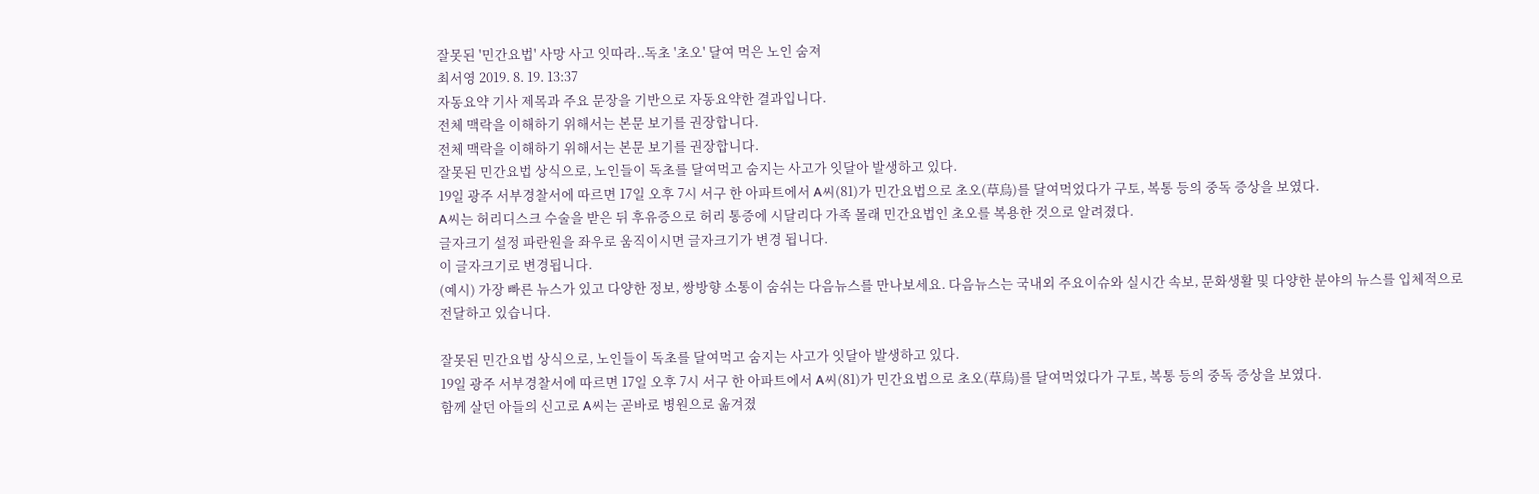잘못된 '민간요법' 사망 사고 잇따라..독초 '초오' 달여 먹은 노인 숨져
최서영 2019. 8. 19. 13:37
자동요약 기사 제목과 주요 문장을 기반으로 자동요약한 결과입니다.
전체 맥락을 이해하기 위해서는 본문 보기를 권장합니다.
전체 맥락을 이해하기 위해서는 본문 보기를 권장합니다.
잘못된 민간요법 상식으로, 노인들이 독초를 달여먹고 숨지는 사고가 잇달아 발생하고 있다.
19일 광주 서부경찰서에 따르면 17일 오후 7시 서구 한 아파트에서 A씨(81)가 민간요법으로 초오(草烏)를 달여먹었다가 구토, 복통 등의 중독 증상을 보였다.
A씨는 허리디스크 수술을 받은 뒤 후유증으로 허리 통증에 시달리다 가족 몰래 민간요법인 초오를 복용한 것으로 알려졌다.
글자크기 설정 파란원을 좌우로 움직이시면 글자크기가 변경 됩니다.
이 글자크기로 변경됩니다.
(예시) 가장 빠른 뉴스가 있고 다양한 정보, 쌍방향 소통이 숨쉬는 다음뉴스를 만나보세요. 다음뉴스는 국내외 주요이슈와 실시간 속보, 문화생활 및 다양한 분야의 뉴스를 입체적으로 전달하고 있습니다.

잘못된 민간요법 상식으로, 노인들이 독초를 달여먹고 숨지는 사고가 잇달아 발생하고 있다.
19일 광주 서부경찰서에 따르면 17일 오후 7시 서구 한 아파트에서 A씨(81)가 민간요법으로 초오(草烏)를 달여먹었다가 구토, 복통 등의 중독 증상을 보였다.
함께 살던 아들의 신고로 A씨는 곧바로 병원으로 옮겨졌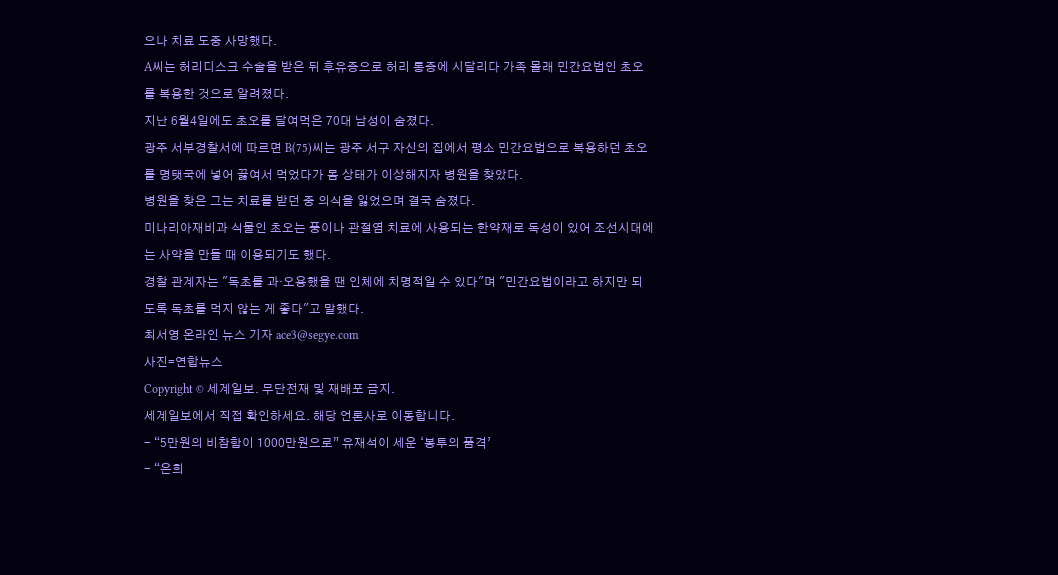으나 치료 도중 사망했다.
A씨는 허리디스크 수술을 받은 뒤 후유증으로 허리 통증에 시달리다 가족 몰래 민간요법인 초오를 복용한 것으로 알려졌다.
지난 6월4일에도 초오를 달여먹은 70대 남성이 숨졌다.
광주 서부경찰서에 따르면 B(75)씨는 광주 서구 자신의 집에서 평소 민간요법으로 복용하던 초오를 명탯국에 넣어 끓여서 먹었다가 몸 상태가 이상해지자 병원을 찾았다.
병원을 찾은 그는 치료를 받던 중 의식을 잃었으며 결국 숨졌다.
미나리아재비과 식물인 초오는 풍이나 관절염 치료에 사용되는 한약재로 독성이 있어 조선시대에는 사약을 만들 때 이용되기도 했다.
경찰 관계자는 "독초를 과·오용했을 땐 인체에 치명적일 수 있다"며 "민간요법이라고 하지만 되도록 독초를 먹지 않는 게 좋다"고 말했다.
최서영 온라인 뉴스 기자 ace3@segye.com
사진=연합뉴스
Copyright © 세계일보. 무단전재 및 재배포 금지.
세계일보에서 직접 확인하세요. 해당 언론사로 이동합니다.
- “5만원의 비참함이 1000만원으로” 유재석이 세운 ‘봉투의 품격’
- “은희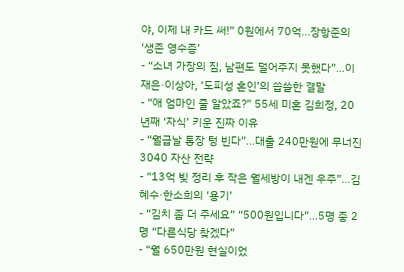야, 이제 내 카드 써!” 0원에서 70억…장항준의 ‘생존 영수증’
- “소녀 가장의 짐, 남편도 덜어주지 못했다”…이재은·이상아, ‘도피성 혼인’의 씁쓸한 결말
- “애 엄마인 줄 알았죠?” 55세 미혼 김희정, 20년째 ‘자식’ 키운 진짜 이유
- “월급날 통장 텅 빈다”…대출 240만원에 무너진 3040 자산 전략
- “13억 빚 정리 후 작은 월세방이 내겐 우주”…김혜수·한소희의 ‘용기’
- “김치 좀 더 주세요” “500원입니다”…5명 중 2명 “다른식당 찾겠다”
- “월 650만원 현실이었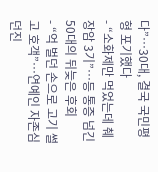다”…30대, 결국 국민평형 포기했다
- “소화제만 먹었는데 췌장암 3기”…등 통증 넘긴 50대의 뒤늦은 후회
- “억 벌던 손으로 고기 썰고 호객”…연예인 자존심 던진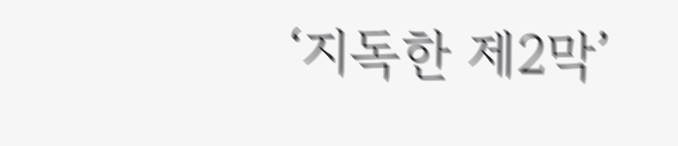‘지독한 제2막’